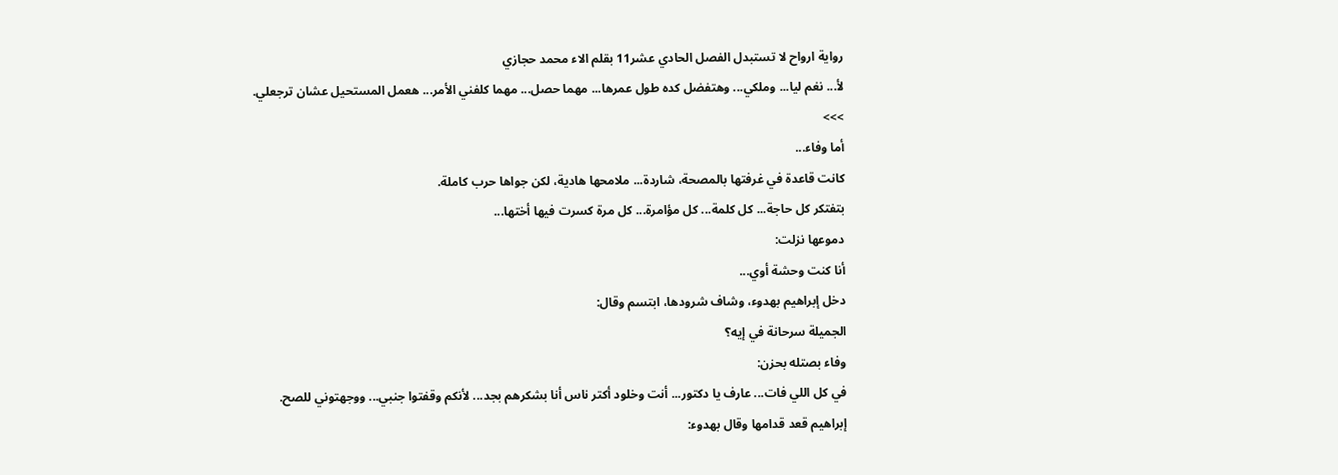رواية ارواح لا تستبدل الفصل الحادي عشر11 بقلم الاء محمد حجازي
لأ... نغم ليا... وملكي... وهتفضل كده طول عمرها... مهما حصل... مهما كلفني الأمر... هعمل المستحيل عشان ترجعلي.
>>>
أما وفاء...
كانت قاعدة في غرفتها بالمصحة، شاردة... ملامحها هادية، لكن جواها حرب كاملة.
بتفتكر كل حاجة... كل كلمة... كل مؤامرة... كل مرة كسرت فيها أختها...
دموعها نزلت:
أنا كنت وحشة أوي...
دخل إبراهيم بهدوء، وشاف شرودها، ابتسم وقال:
الجميلة سرحانة في إيه؟
وفاء بصتله بحزن:
في كل اللي فات... عارف يا دكتور... أنت وخلود أكتر ناس أنا بشكرهم بجد... لأنكم وقفتوا جنبي... ووجهتوني للصح.
إبراهيم قعد قدامها وقال بهدوء: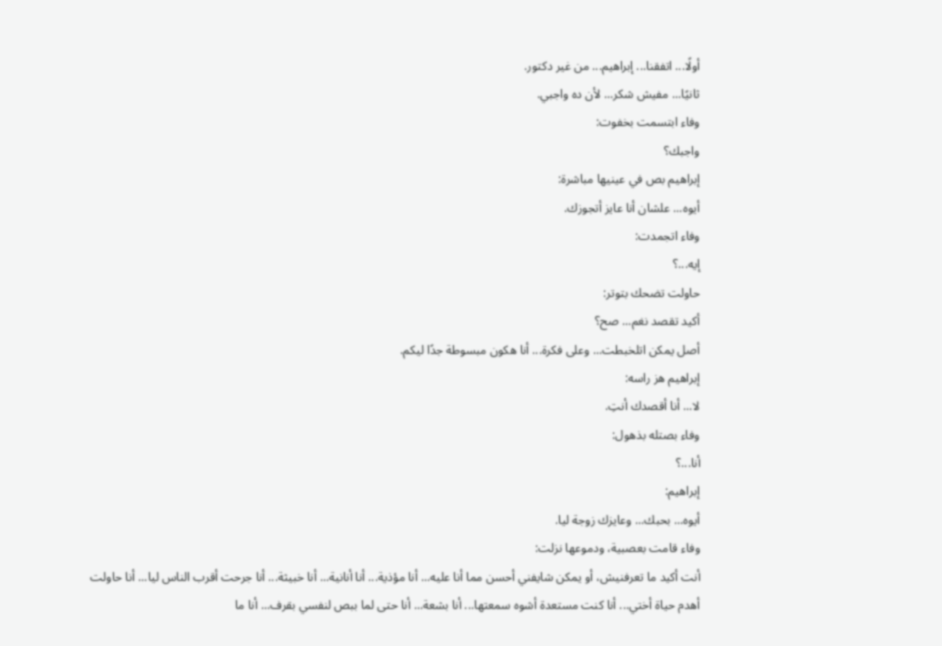أولًا... اتفقنا... إبراهيم... من غير دكتور.
ثانيًا... مفيش شكر... لأن ده واجبي.
وفاء ابتسمت بخفوت:
واجبك؟
إبراهيم بص في عينيها مباشرة:
أيوه... علشان أنا عايز أتجوزك.
وفاء اتجمدت:
إيه...؟
حاولت تضحك بتوتر:
أكيد تقصد نغم... صح؟
أصل يمكن اتلخبطت... وعلى فكرة... أنا هكون مبسوطة جدًا ليكم.
إبراهيم هز راسه:
لا... أنا أقصدك أنتِ.
وفاء بصتله بذهول:
أنا...؟
إبراهيم:
أيوه... بحبك... وعايزك زوجة ليا.
وفاء قامت بعصبية، ودموعها نزلت:
أنت أكيد ما تعرفنيش، أو يمكن شايفني أحسن مما أنا عليه... أنا مؤذية... أنا أنانية... أنا خبيثة... أنا جرحت أقرب الناس ليا... أنا حاولت أهدم حياة أختي... أنا كنت مستعدة أشوه سمعتها... أنا بشعة... أنا حتى لما ببص لنفسي بقرف... أنا ما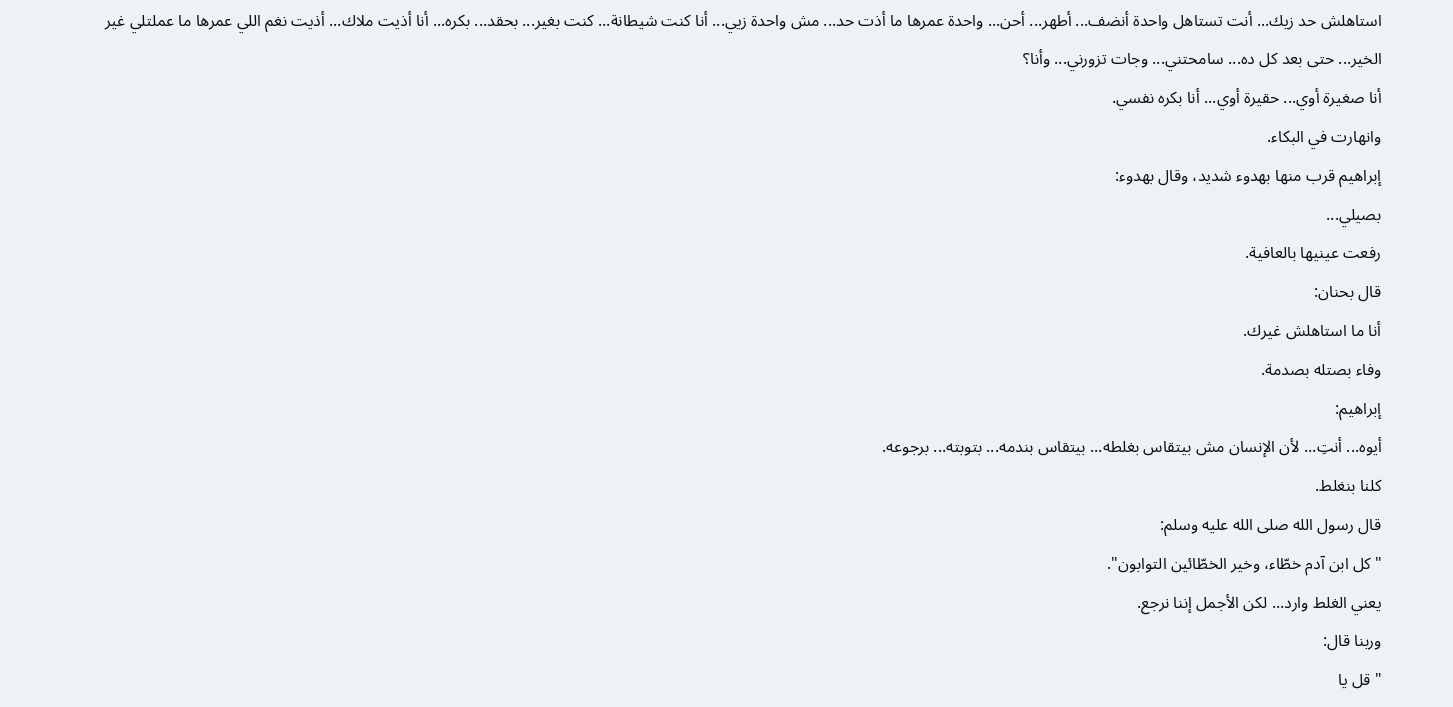استاهلش حد زيك... أنت تستاهل واحدة أنضف... أطهر... أحن... واحدة عمرها ما أذت حد... مش واحدة زيي... أنا كنت شيطانة... كنت بغير... بحقد... بكره... أنا أذيت ملاك... أذيت نغم اللي عمرها ما عملتلي غير الخير... حتى بعد كل ده... سامحتني... وجات تزورني... وأنا؟
أنا صغيرة أوي... حقيرة أوي... أنا بكره نفسي.
وانهارت في البكاء.
إبراهيم قرب منها بهدوء شديد، وقال بهدوء:
بصيلي...
رفعت عينيها بالعافية.
قال بحنان:
أنا ما استاهلش غيرك.
وفاء بصتله بصدمة.
إبراهيم:
أيوه... أنتِ... لأن الإنسان مش بيتقاس بغلطه... بيتقاس بندمه... بتوبته... برجوعه.
كلنا بنغلط.
قال رسول الله صلى الله عليه وسلم:
"كل ابن آدم خطّاء، وخير الخطّائين التوابون".
يعني الغلط وارد... لكن الأجمل إننا نرجع.
وربنا قال:
" قل يا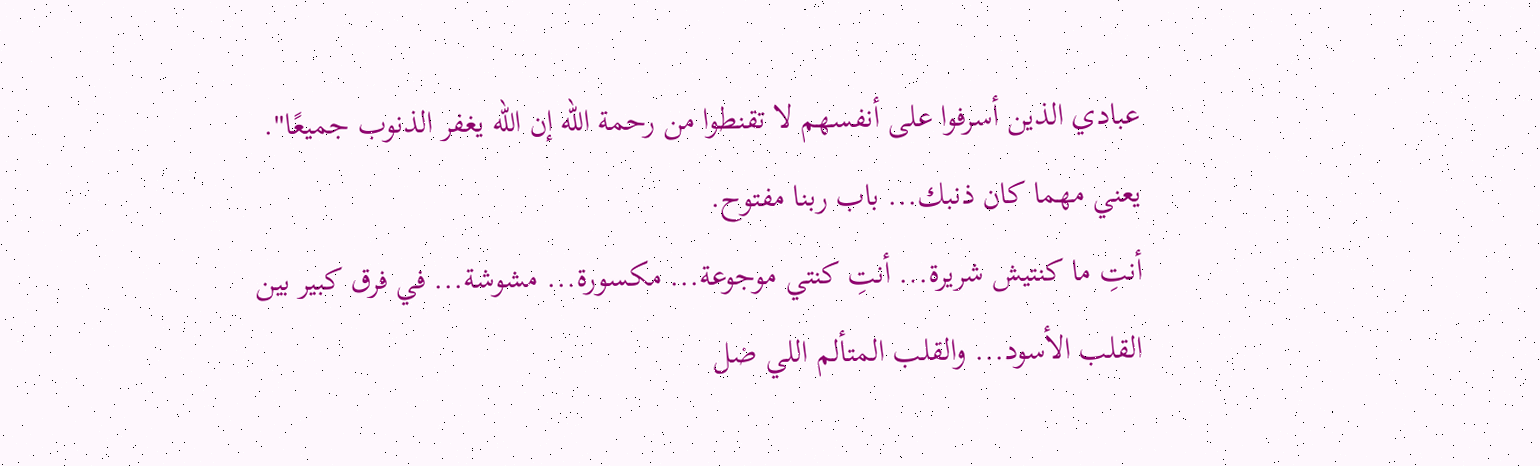عبادي الذين أسرفوا على أنفسهم لا تقنطوا من رحمة الله إن الله يغفر الذنوب جميعًا".
يعني مهما كان ذنبك... باب ربنا مفتوح.
أنتِ ما كنتيش شريرة... أنتِ كنتي موجوعة... مكسورة... مشوشة... في فرق كبير بين القلب الأسود... والقلب المتألم اللي ضل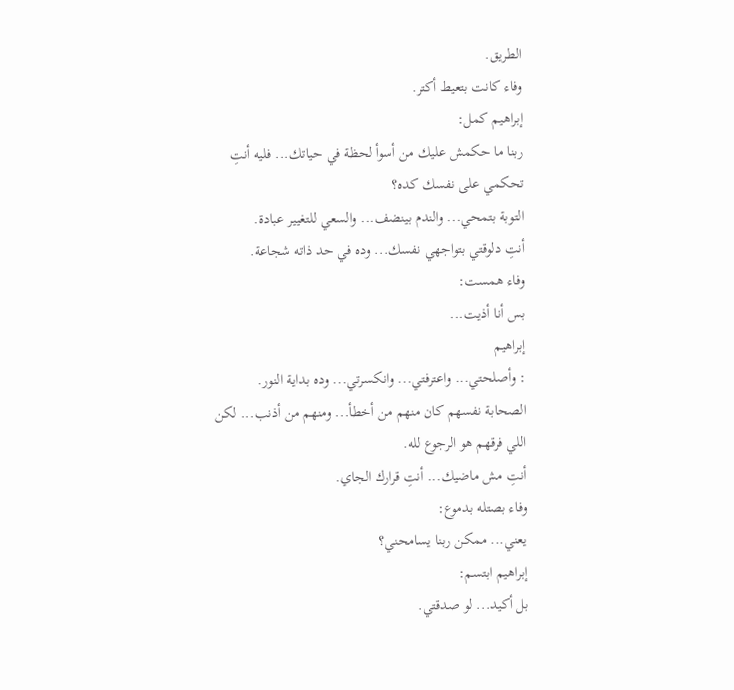الطريق.
وفاء كانت بتعيط أكتر.
إبراهيم كمل:
ربنا ما حكمش عليك من أسوأ لحظة في حياتك... فليه أنتِ تحكمي على نفسك كده؟
التوبة بتمحي... والندم بينضف... والسعي للتغيير عبادة.
أنتِ دلوقتي بتواجهي نفسك... وده في حد ذاته شجاعة.
وفاء همست:
بس أنا أذيت...
إبراهيم
: وأصلحتي... واعترفتي... وانكسرتي... وده بداية النور.
الصحابة نفسهم كان منهم من أخطأ... ومنهم من أذنب... لكن اللي فرقهم هو الرجوع لله.
أنتِ مش ماضيك... أنتِ قرارك الجاي.
وفاء بصتله بدموع:
يعني... ممكن ربنا يسامحني؟
إبراهيم ابتسم:
بل أكيد... لو صدقتي.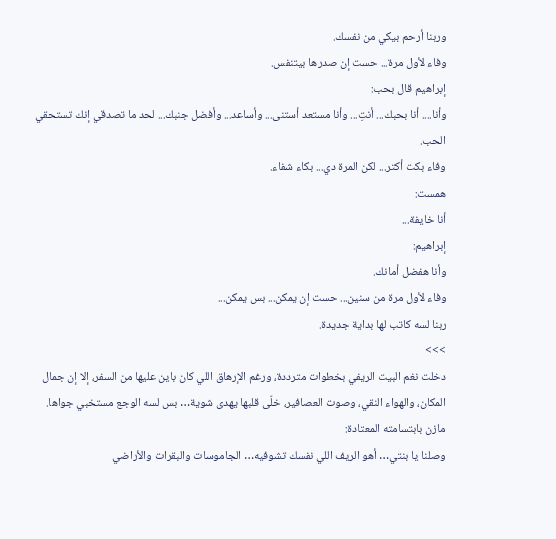وربنا أرحم بيكي من نفسك.
وفاء لأول مرة... حست إن صدرها بيتنفس.
إبراهيم قال بحب:
وأنا.... أنا بحبك... أنتِ... وأنا مستعد أستنى... وأساعد... وأفضل جنبك... لحد ما تصدقي إنك تستحقي الحب.
وفاء بكت أكتر... لكن المرة دي... بكاء شفاء.
همست:
أنا خايفة...
إبراهيم:
وأنا هفضل أمانك.
وفاء لأول مرة من سنين... حست إن يمكن... بس يمكن...
ربنا لسه كاتب لها بداية جديدة.
>>>
دخلت نغم البيت الريفي بخطوات مترددة، ورغم الإرهاق اللي كان باين عليها من السفر، إلا إن جمال المكان، والهواء النقي، وصوت العصافير، خلّى قلبها يهدى شوية… بس لسه الوجع مستخبي جواها.
مازن بابتسامته المعتادة:
وصلنا يا بنتي… أهو الريف اللي نفسك تشوفيه… الجاموسات والبقرات والأراضي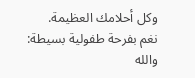وكل أحلامك العظيمة.
نغم بفرحة طفولية بسيطة:
والله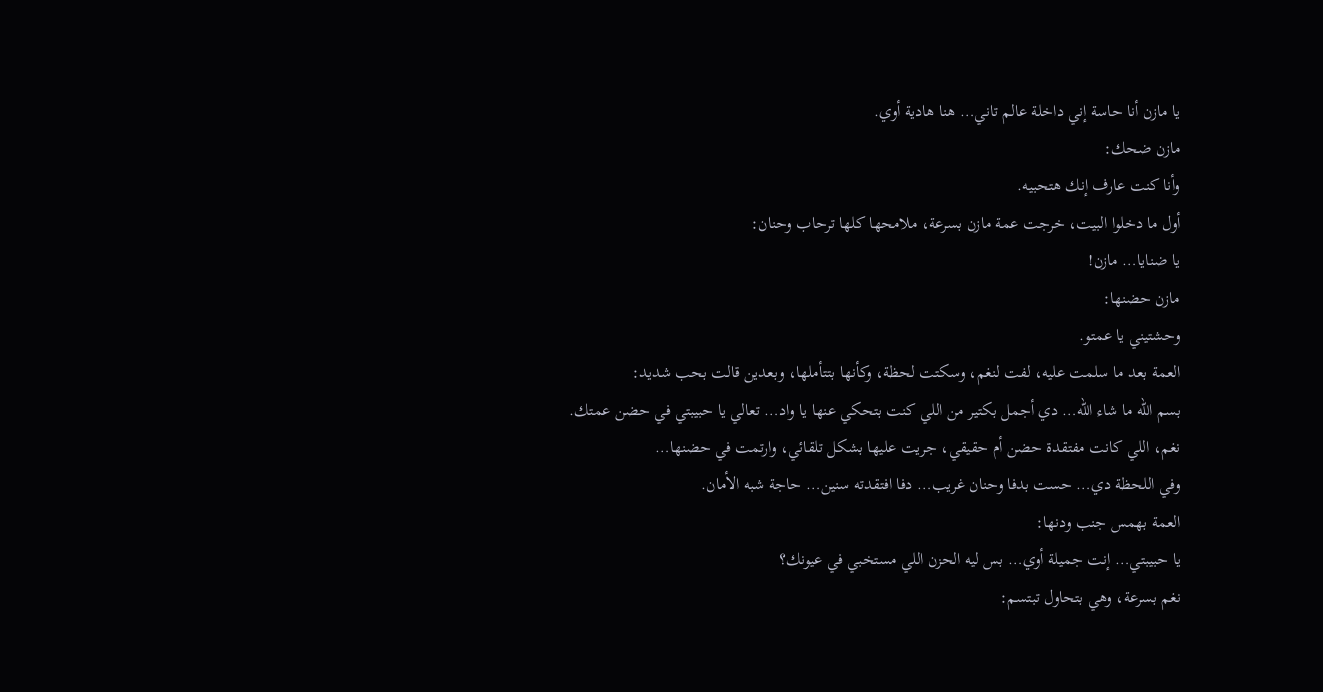يا مازن أنا حاسة إني داخلة عالم تاني… هنا هادية أوي.
مازن ضحك:
وأنا كنت عارف إنك هتحبيه.
أول ما دخلوا البيت، خرجت عمة مازن بسرعة، ملامحها كلها ترحاب وحنان:
يا ضنايا… مازن!
مازن حضنها:
وحشتيني يا عمتو.
العمة بعد ما سلمت عليه، لفت لنغم، وسكتت لحظة، وكأنها بتتأملها، وبعدين قالت بحب شديد:
بسم الله ما شاء الله… دي أجمل بكتير من اللي كنت بتحكي عنها يا واد… تعالي يا حبيبتي في حضن عمتك.
نغم، اللي كانت مفتقدة حضن أم حقيقي، جريت عليها بشكل تلقائي، وارتمت في حضنها…
وفي اللحظة دي… حست بدفا وحنان غريب… دفا افتقدته سنين… حاجة شبه الأمان.
العمة بهمس جنب ودنها:
يا حبيبتي… إنت جميلة أوي… بس ليه الحزن اللي مستخبي في عيونك؟
نغم بسرعة، وهي بتحاول تبتسم: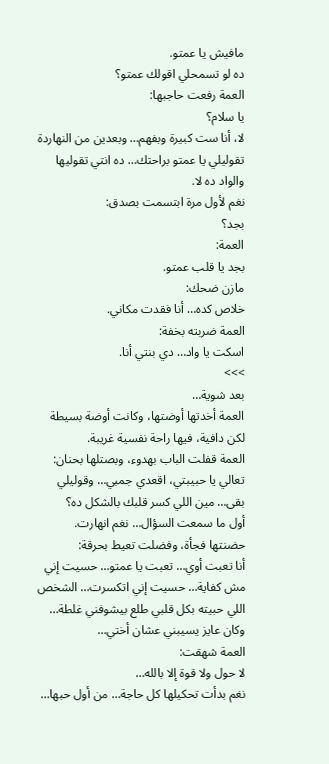مافيش يا عمتو.
ده لو تسمحلي اقولك عمتو؟
العمة رفعت حاجبها:
يا سلام؟
لا، أنا ست كبيرة وبفهم… وبعدين من النهاردة تقوليلي يا عمتو براحتك… ده انتي تقوليها والواد ده لا.
نغم لأول مرة ابتسمت بصدق:
بجد؟
العمة:
بجد يا قلب عمتو.
مازن ضحك:
خلاص كده… أنا فقدت مكاني.
العمة ضربته بخفة:
اسكت يا واد… دي بنتي أنا.
>>>
بعد شوية…
العمة أخدتها أوضتها، وكانت أوضة بسيطة لكن دافية، فيها راحة نفسية غريبة.
العمة قفلت الباب بهدوء، وبصتلها بحنان:
تعالي يا حبيبتي، اقعدي جمبي… وقوليلي بقى… مين اللي كسر قلبك بالشكل ده؟
أول ما سمعت السؤال… نغم انهارت.
حضنتها فجأة، وفضلت تعيط بحرقة:
أنا تعبت أوي… تعبت يا عمتو… حسيت إني مش كفاية… حسيت إني اتكسرت… الشخص اللي حبيته بكل قلبي طلع بيشوفني غلطة… وكان عايز يسيبني عشان أختي…
العمة شهقت:
لا حول ولا قوة إلا بالله…
نغم بدأت تحكيلها كل حاجة… من أول حبها…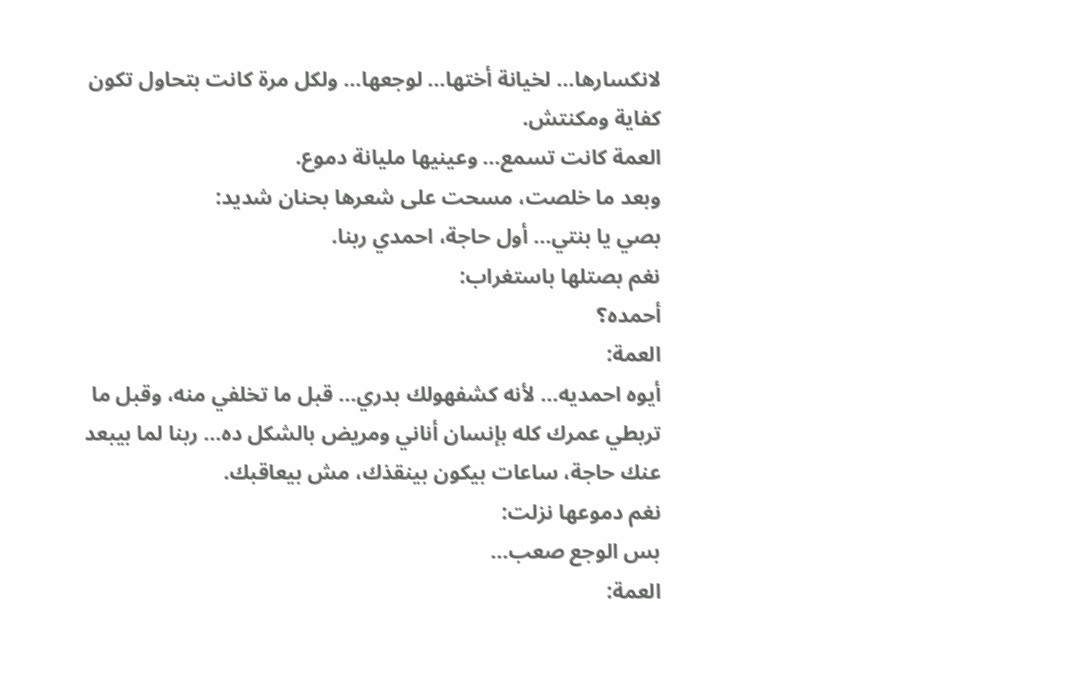لانكسارها… لخيانة أختها… لوجعها… ولكل مرة كانت بتحاول تكون كفاية ومكنتش.
العمة كانت تسمع… وعينيها مليانة دموع.
وبعد ما خلصت، مسحت على شعرها بحنان شديد:
بصي يا بنتي… أول حاجة، احمدي ربنا.
نغم بصتلها باستغراب:
أحمده؟
العمة:
أيوه احمديه… لأنه كشفهولك بدري… قبل ما تخلفي منه، وقبل ما تربطي عمرك كله بإنسان أناني ومريض بالشكل ده… ربنا لما بيبعد عنك حاجة، ساعات بيكون بينقذك، مش بيعاقبك.
نغم دموعها نزلت:
بس الوجع صعب…
العمة: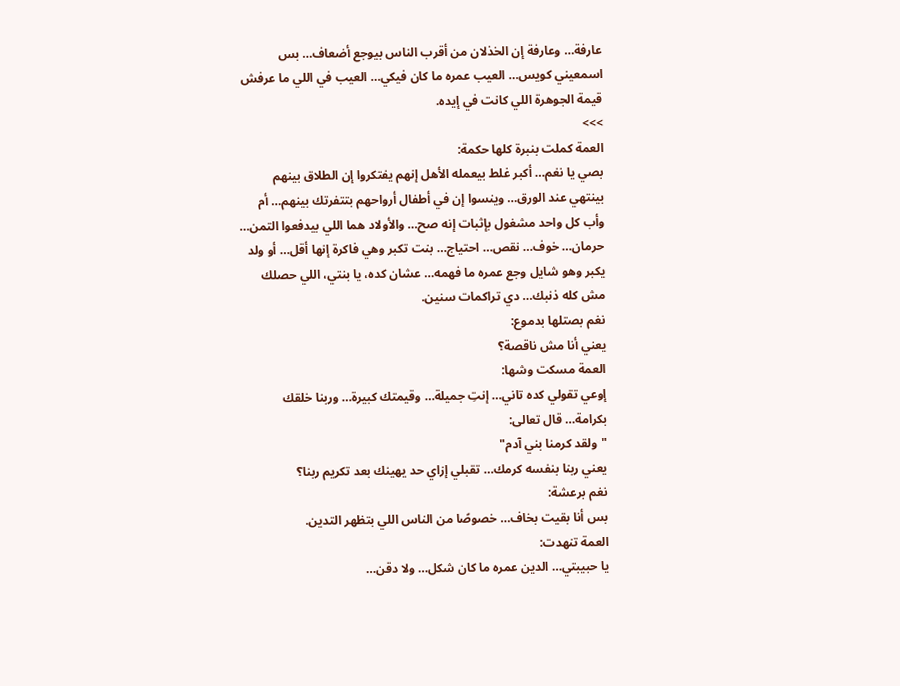عارفة… وعارفة إن الخذلان من أقرب الناس بيوجع أضعاف… بس اسمعيني كويس… العيب عمره ما كان فيكي… العيب في اللي ما عرفش قيمة الجوهرة اللي كانت في إيده.
>>>
العمة كملت بنبرة كلها حكمة:
بصي يا نغم… أكبر غلط بيعمله الأهل إنهم يفتكروا إن الطلاق بينهم بينتهي عند الورق… وينسوا إن في أطفال أرواحهم بتتفرتك بينهم… أم وأب كل واحد مشغول بإثبات إنه صح… والأولاد هما اللي بيدفعوا التمن… حرمان… خوف… نقص… احتياج… بنت تكبر وهي فاكرة إنها أقل… أو ولد يكبر وهو شايل وجع عمره ما فهمه… عشان كده، يا بنتي، اللي حصلك مش كله ذنبك… دي تراكمات سنين.
نغم بصتلها بدموع:
يعني أنا مش ناقصة؟
العمة مسكت وشها:
إوعي تقولي كده تاني… إنتِ جميلة… وقيمتك كبيرة… وربنا خلقك بكرامة… قال تعالى:
"ولقد كرمنا بني آدم"
يعني ربنا بنفسه كرمك… تقبلي إزاي حد يهينك بعد تكريم ربنا؟
نغم برعشة:
بس أنا بقيت بخاف… خصوصًا من الناس اللي بتظهر التدين.
العمة تنهدت:
يا حبيبتي… الدين عمره ما كان شكل… ولا دقن…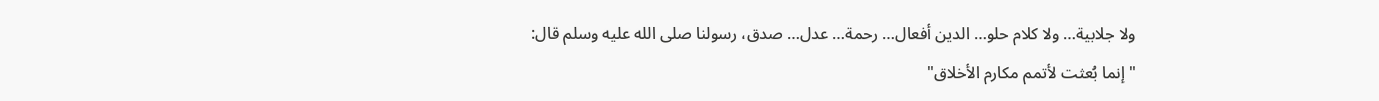ولا جلابية… ولا كلام حلو… الدين أفعال… رحمة… عدل… صدق، رسولنا صلى الله عليه وسلم قال:
"إنما بُعثت لأتمم مكارم الأخلاق"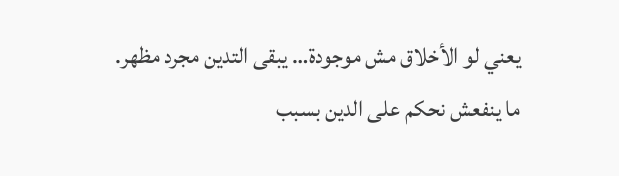يعني لو الأخلاق مش موجودة… يبقى التدين مجرد مظهر.
ما ينفعش نحكم على الدين بسبب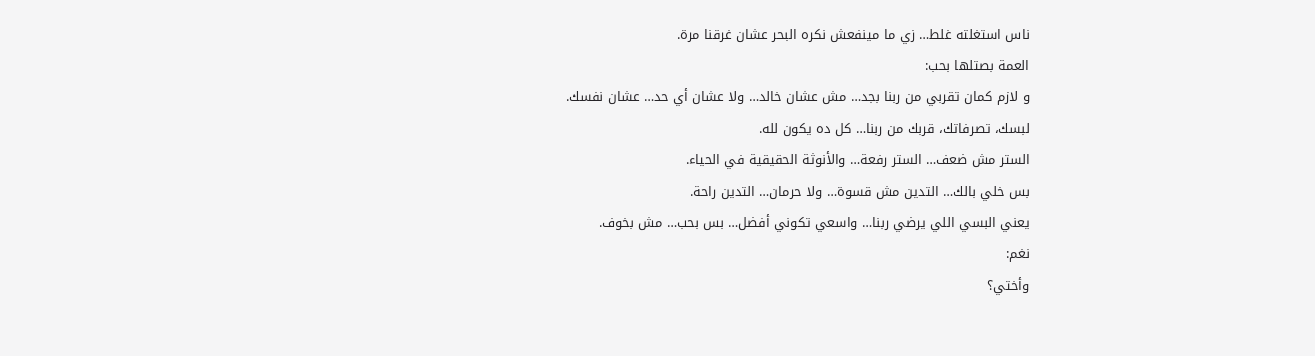ناس استغلته غلط… زي ما مينفعش نكره البحر عشان غرقنا مرة.
العمة بصتلها بحب:
و لازم كمان تقربي من ربنا بجد… مش عشان خالد… ولا عشان أي حد… عشان نفسك.
لبسك، تصرفاتك، قربك من ربنا… كل ده يكون لله.
الستر مش ضعف… الستر رفعة… والأنوثة الحقيقية في الحياء.
بس خلي بالك… التدين مش قسوة… ولا حرمان… التدين راحة.
يعني البسي اللي يرضي ربنا… واسعي تكوني أفضل… بس بحب… مش بخوف.
نغم:
وأختي؟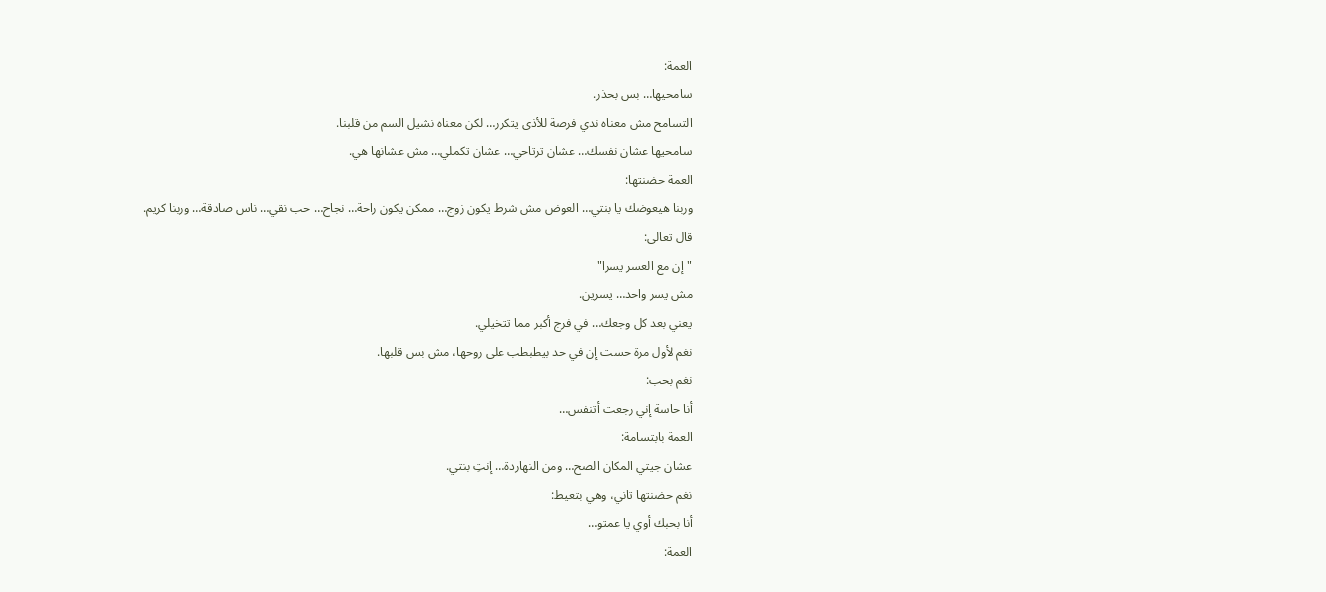العمة:
سامحيها… بس بحذر.
التسامح مش معناه ندي فرصة للأذى يتكرر… لكن معناه نشيل السم من قلبنا.
سامحيها عشان نفسك… عشان ترتاحي… عشان تكملي… مش عشانها هي.
العمة حضنتها:
وربنا هيعوضك يا بنتي… العوض مش شرط يكون زوج… ممكن يكون راحة… نجاح… حب نقي… ناس صادقة… وربنا كريم.
قال تعالى:
"إن مع العسر يسرا"
مش يسر واحد… يسرين.
يعني بعد كل وجعك… في فرج أكبر مما تتخيلي.
نغم لأول مرة حست إن في حد بيطبطب على روحها، مش بس قلبها.
نغم بحب:
أنا حاسة إني رجعت أتنفس…
العمة بابتسامة:
عشان جيتي المكان الصح… ومن النهاردة… إنتِ بنتي.
نغم حضنتها تاني، وهي بتعيط:
أنا بحبك أوي يا عمتو…
العمة: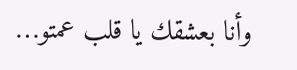وأنا بعشقك يا قلب عمتو…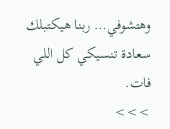وهتشوفي… ربنا هيكتبلك سعادة تنسيكي كل اللي فات.
>>>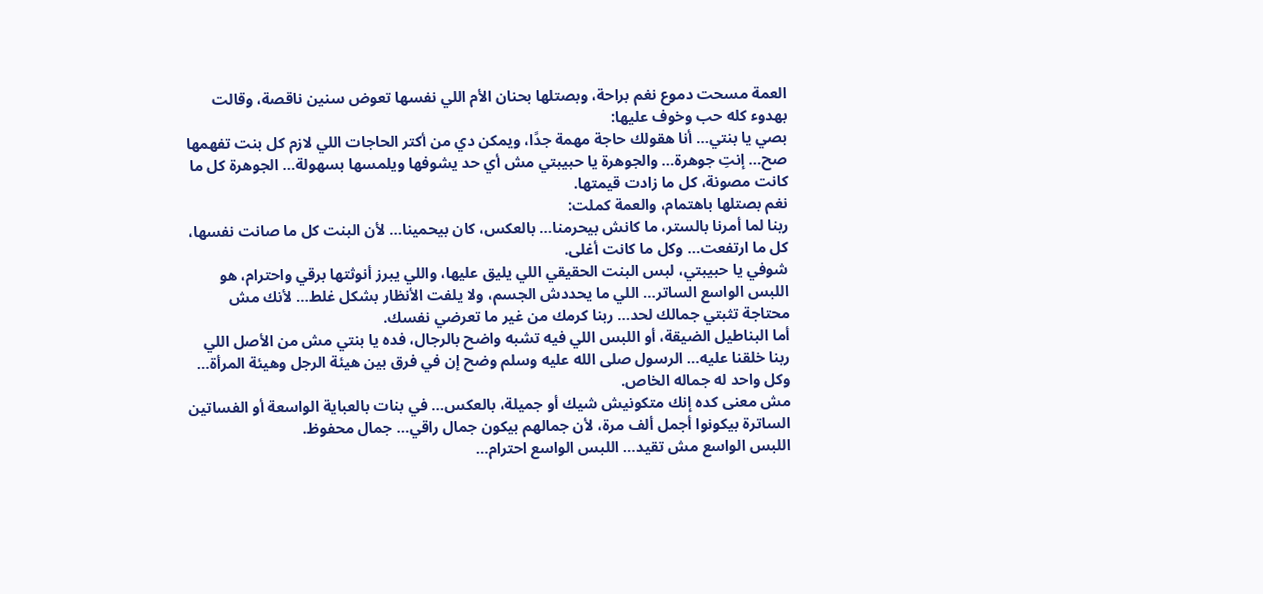العمة مسحت دموع نغم براحة، وبصتلها بحنان الأم اللي نفسها تعوض سنين ناقصة، وقالت بهدوء كله حب وخوف عليها:
بصي يا بنتي… أنا هقولك حاجة مهمة جدًا، ويمكن دي من أكتر الحاجات اللي لازم كل بنت تفهمها صح… إنتِ جوهرة… والجوهرة يا حبيبتي مش أي حد يشوفها ويلمسها بسهولة… الجوهرة كل ما كانت مصونة، كل ما زادت قيمتها.
نغم بصتلها باهتمام، والعمة كملت:
ربنا لما أمرنا بالستر، ما كانش بيحرمنا… بالعكس، كان بيحمينا… لأن البنت كل ما صانت نفسها، كل ما ارتفعت… وكل ما كانت أغلى.
شوفي يا حبيبتي، لبس البنت الحقيقي اللي يليق عليها، واللي يبرز أنوثتها برقي واحترام، هو اللبس الواسع الساتر… اللي ما يحددش الجسم، ولا يلفت الأنظار بشكل غلط… لأنك مش محتاجة تثبتي جمالك لحد… ربنا كرمك من غير ما تعرضي نفسك.
أما البناطيل الضيقة، أو اللبس اللي فيه تشبه واضح بالرجال، فده يا بنتي مش من الأصل اللي ربنا خلقنا عليه… الرسول صلى الله عليه وسلم وضح إن في فرق بين هيئة الرجل وهيئة المرأة… وكل واحد له جماله الخاص.
مش معنى كده إنك متكونيش شيك أو جميلة، بالعكس… في بنات بالعباية الواسعة أو الفساتين الساترة بيكونوا أجمل ألف مرة، لأن جمالهم بيكون جمال راقي… جمال محفوظ.
اللبس الواسع مش تقيد… اللبس الواسع احترام…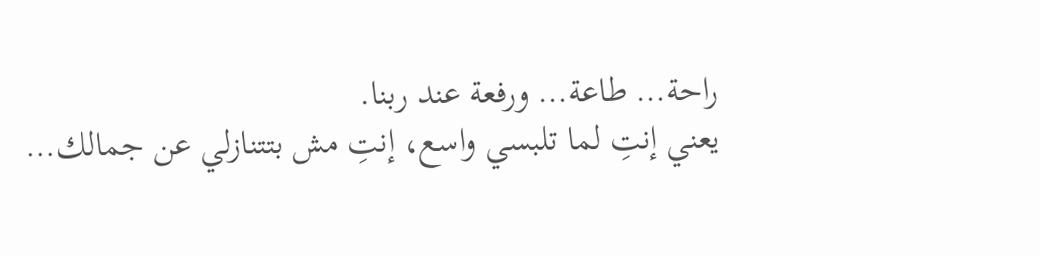راحة… طاعة… ورفعة عند ربنا.
يعني إنتِ لما تلبسي واسع، إنتِ مش بتتنازلي عن جمالك…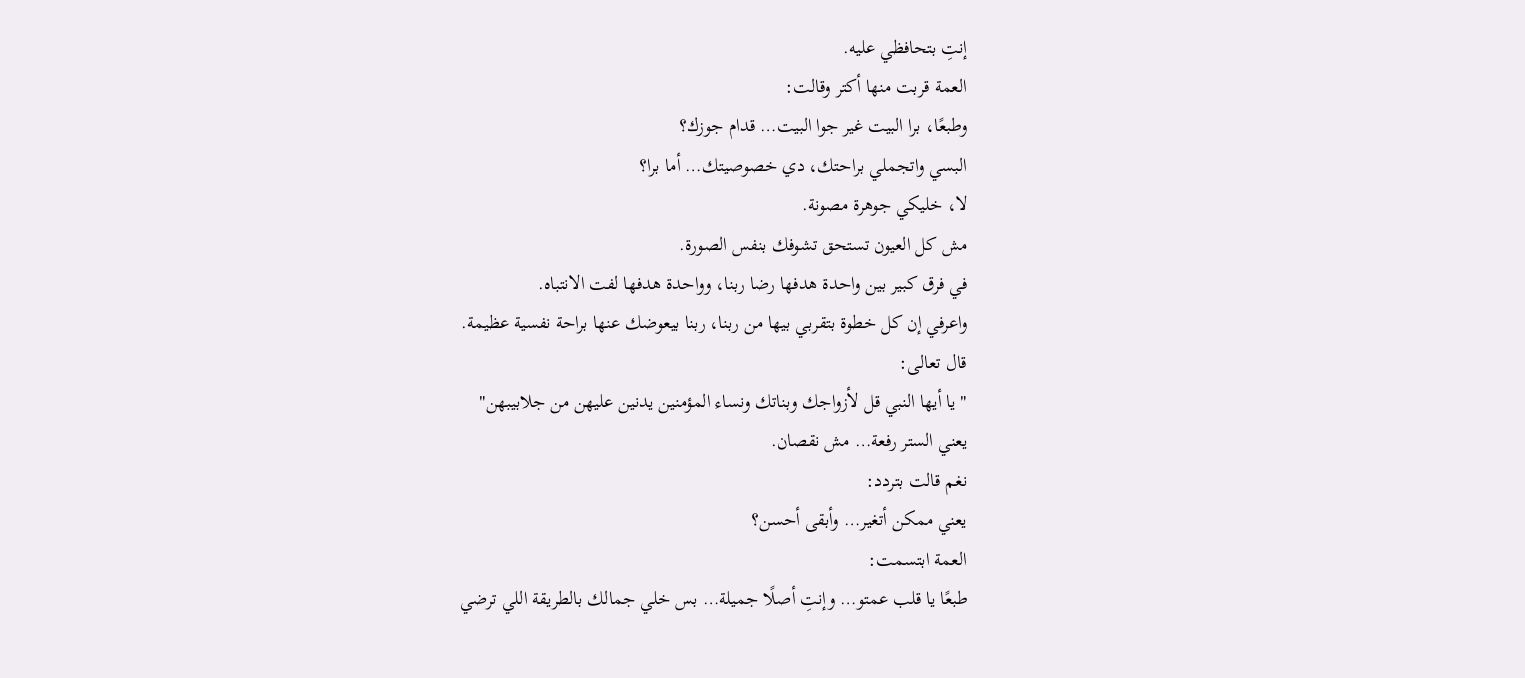إنتِ بتحافظي عليه.
العمة قربت منها أكتر وقالت:
وطبعًا، برا البيت غير جوا البيت… قدام جوزك؟
البسي واتجملي براحتك، دي خصوصيتك… أما برا؟
لا، خليكي جوهرة مصونة.
مش كل العيون تستحق تشوفك بنفس الصورة.
في فرق كبير بين واحدة هدفها رضا ربنا، وواحدة هدفها لفت الانتباه.
واعرفي إن كل خطوة بتقربي بيها من ربنا، ربنا بيعوضك عنها براحة نفسية عظيمة.
قال تعالى:
" يا أيها النبي قل لأزواجك وبناتك ونساء المؤمنين يدنين عليهن من جلابيبهن"
يعني الستر رفعة… مش نقصان.
نغم قالت بتردد:
يعني ممكن أتغير… وأبقى أحسن؟
العمة ابتسمت:
طبعًا يا قلب عمتو… وإنتِ أصلًا جميلة… بس خلي جمالك بالطريقة اللي ترضي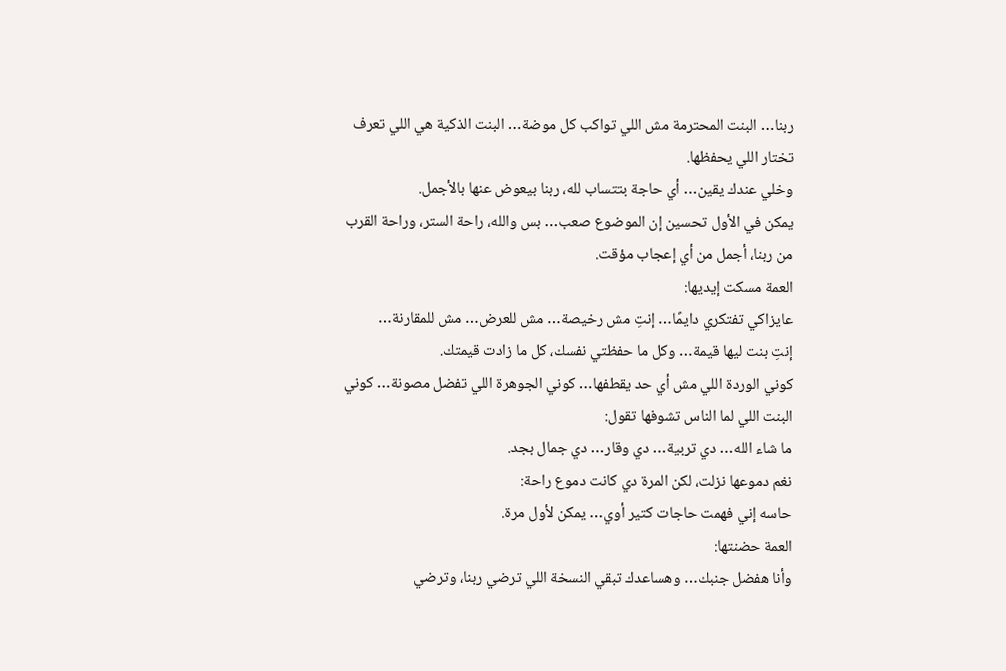ربنا… البنت المحترمة مش اللي تواكب كل موضة… البنت الذكية هي اللي تعرف تختار اللي يحفظها.
وخلي عندك يقين… أي حاجة بتتساب لله، ربنا بيعوض عنها بالأجمل.
يمكن في الأول تحسين إن الموضوع صعب… بس والله، راحة الستر، وراحة القرب من ربنا، أجمل من أي إعجاب مؤقت.
العمة مسكت إيديها:
عايزاكي تفتكري دايمًا… إنتِ مش رخيصة… مش للعرض… مش للمقارنة…
إنتِ بنت ليها قيمة… وكل ما حفظتي نفسك، كل ما زادت قيمتك.
كوني الوردة اللي مش أي حد يقطفها… كوني الجوهرة اللي تفضل مصونة… كوني البنت اللي لما الناس تشوفها تقول:
ما شاء الله… دي تربية… دي وقار… دي جمال بجد.
نغم دموعها نزلت، لكن المرة دي كانت دموع راحة:
حاسه إني فهمت حاجات كتير أوي… يمكن لأول مرة.
العمة حضنتها:
وأنا هفضل جنبك… وهساعدك تبقي النسخة اللي ترضي ربنا، وترضي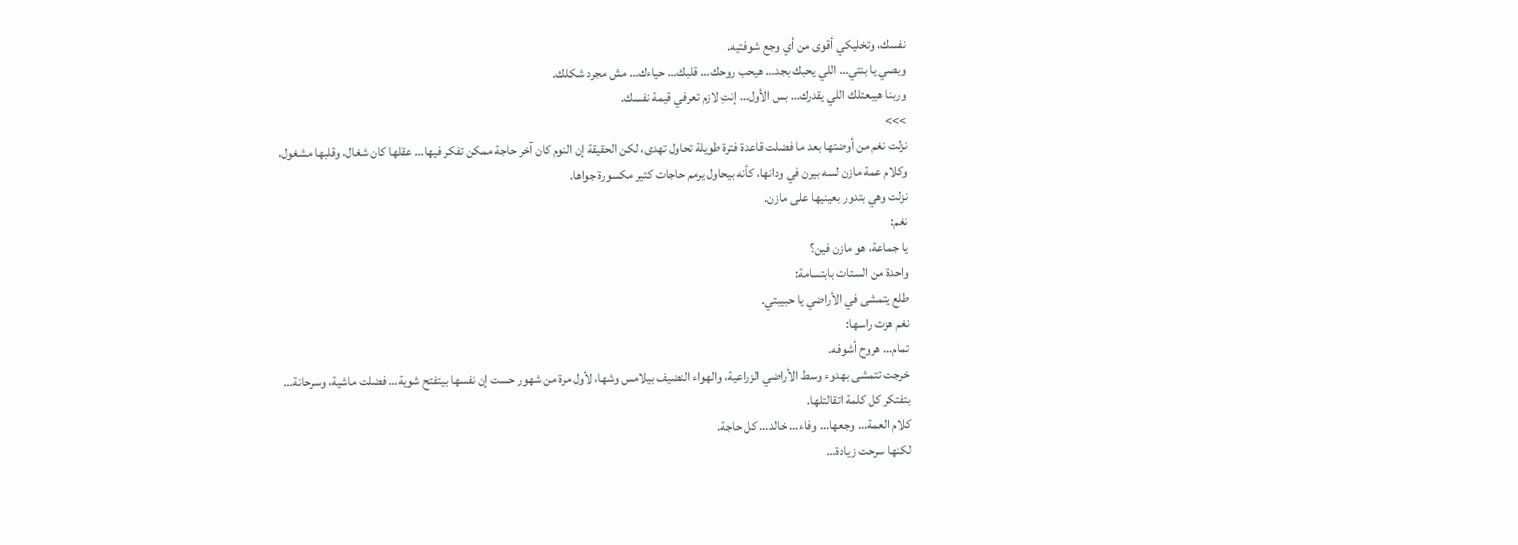نفسك، وتخليكي أقوى من أي وجع شوفتيه.
وبصي يا بنتي… اللي يحبك بجد… هيحب روحك… قلبك… حياءك… مش مجرد شكلك.
وربنا هيبعتلك اللي يقدرك… بس الأول… إنتِ لازم تعرفي قيمة نفسك.
>>>
نزلت نغم من أوضتها بعد ما فضلت قاعدة فترة طويلة تحاول تهدى، لكن الحقيقة إن النوم كان آخر حاجة ممكن تفكر فيها… عقلها كان شغال، وقلبها مشغول، وكلام عمة مازن لسه بيرن في ودانها، كأنه بيحاول يرمم حاجات كتير مكسورة جواها.
نزلت وهي بتدور بعينيها على مازن.
نغم:
يا جماعة، هو مازن فين؟
واحدة من الستات بابتسامة:
طلع يتمشى في الأراضي يا حبيبتي.
نغم هزت راسها:
تمام… هروح أشوفه.
خرجت تتمشى بهدوء وسط الأراضي الزراعية، والهواء النضيف بيلامس وشها، لأول مرة من شهور حست إن نفسها بيتفتح شوية… فضلت ماشية، وسرحانة… بتفتكر كل كلمة اتقالتلها.
كلام العمة… وجعها… وفاء… خالد… كل حاجة.
لكنها سرحت زيادة…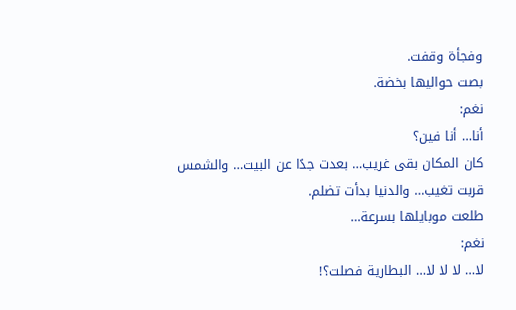وفجأة وقفت.
بصت حواليها بخضة.
نغم:
أنا… أنا فين؟
كان المكان بقى غريب… بعدت جدًا عن البيت… والشمس قربت تغيب… والدنيا بدأت تضلم.
طلعت موبايلها بسرعة…
نغم:
لا… لا لا لا… البطارية فصلت؟!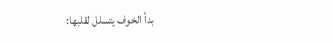بدأ الخوف يتسلل لقلبها: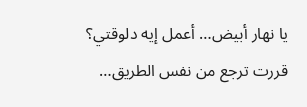يا نهار أبيض… أعمل إيه دلوقتي؟
قررت ترجع من نفس الطريق…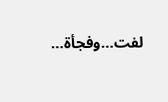لفت…وفجأة…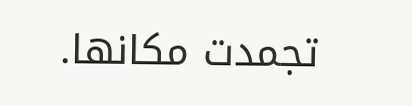تجمدت مكانها.